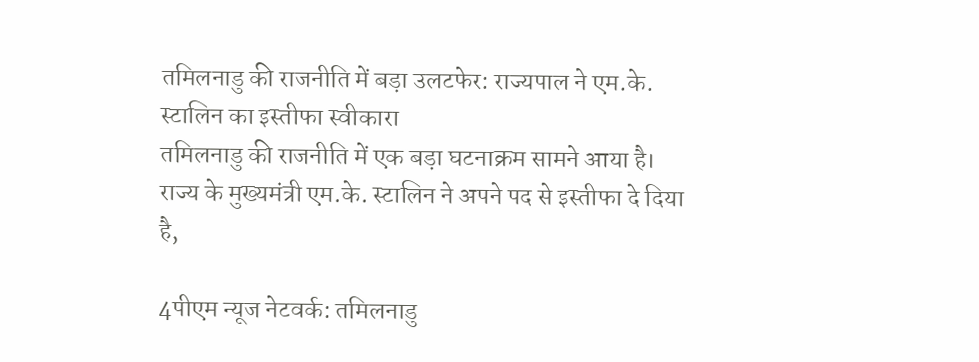तमिलनाडु की राजनीति में बड़ा उलटफेर: राज्यपाल ने एम.के. स्टालिन का इस्तीफा स्वीकारा
तमिलनाडु की राजनीति में एक बड़ा घटनाक्रम सामने आया है। राज्य के मुख्यमंत्री एम.के. स्टालिन ने अपने पद से इस्तीफा दे दिया है,

4पीएम न्यूज नेटवर्क: तमिलनाडु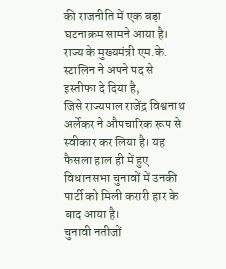की राजनीति में एक बड़ा घटनाक्रम सामने आया है। राज्य के मुख्यमंत्री एम.के. स्टालिन ने अपने पद से इस्तीफा दे दिया है,
जिसे राज्यपाल राजेंद्र विश्वनाथ अर्लेकर ने औपचारिक रूप से स्वीकार कर लिया है। यह फैसला हाल ही में हुए विधानसभा चुनावों में उनकी पार्टी को मिली करारी हार के बाद आया है।
चुनावी नतीजों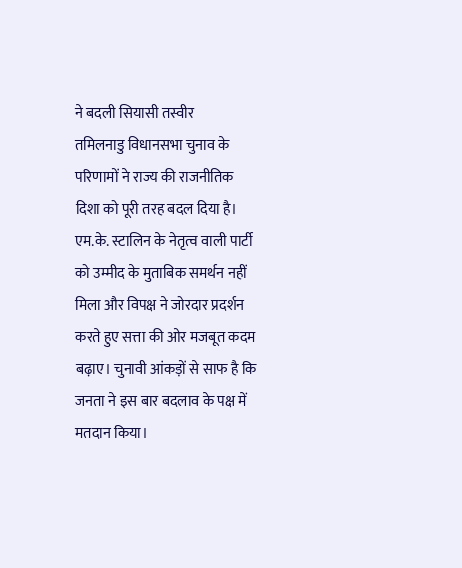ने बदली सियासी तस्वीर
तमिलनाडु विधानसभा चुनाव के परिणामों ने राज्य की राजनीतिक दिशा को पूरी तरह बदल दिया है। एम.के. स्टालिन के नेतृत्व वाली पार्टी को उम्मीद के मुताबिक समर्थन नहीं मिला और विपक्ष ने जोरदार प्रदर्शन करते हुए सत्ता की ओर मजबूत कदम बढ़ाए। चुनावी आंकड़ों से साफ है कि जनता ने इस बार बदलाव के पक्ष में मतदान किया।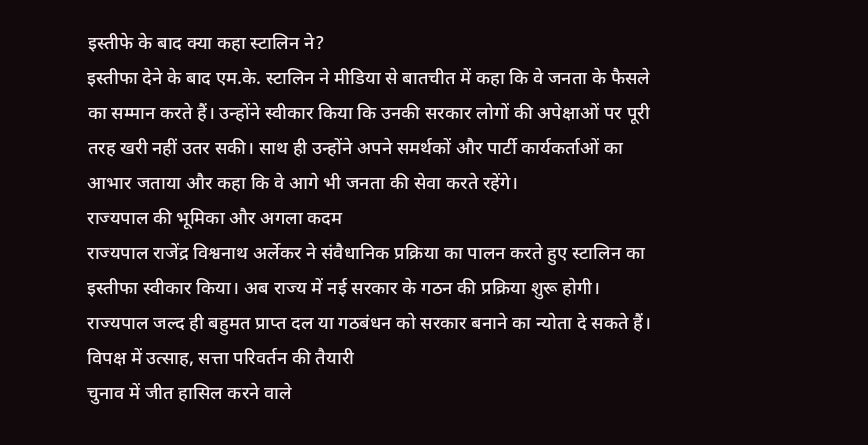इस्तीफे के बाद क्या कहा स्टालिन ने?
इस्तीफा देने के बाद एम.के. स्टालिन ने मीडिया से बातचीत में कहा कि वे जनता के फैसले का सम्मान करते हैं। उन्होंने स्वीकार किया कि उनकी सरकार लोगों की अपेक्षाओं पर पूरी तरह खरी नहीं उतर सकी। साथ ही उन्होंने अपने समर्थकों और पार्टी कार्यकर्ताओं का आभार जताया और कहा कि वे आगे भी जनता की सेवा करते रहेंगे।
राज्यपाल की भूमिका और अगला कदम
राज्यपाल राजेंद्र विश्वनाथ अर्लेकर ने संवैधानिक प्रक्रिया का पालन करते हुए स्टालिन का इस्तीफा स्वीकार किया। अब राज्य में नई सरकार के गठन की प्रक्रिया शुरू होगी। राज्यपाल जल्द ही बहुमत प्राप्त दल या गठबंधन को सरकार बनाने का न्योता दे सकते हैं।
विपक्ष में उत्साह, सत्ता परिवर्तन की तैयारी
चुनाव में जीत हासिल करने वाले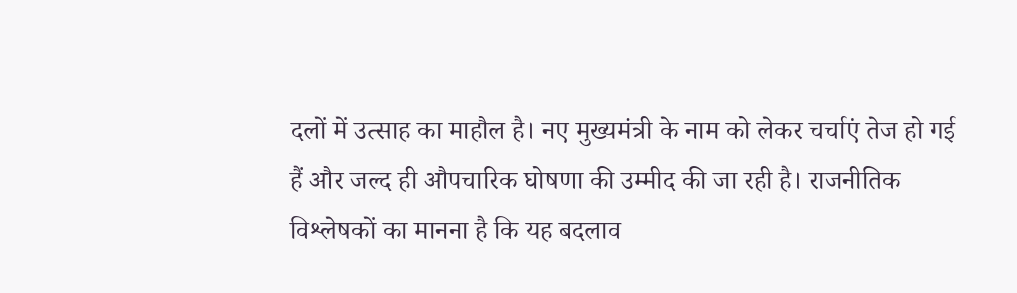दलों में उत्साह का माहौल है। नए मुख्यमंत्री के नाम को लेकर चर्चाएं तेज हो गई हैं और जल्द ही औपचारिक घोषणा की उम्मीद की जा रही है। राजनीतिक विश्लेषकों का मानना है कि यह बदलाव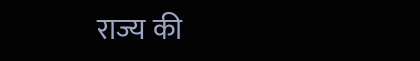राज्य की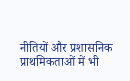नीतियों और प्रशासनिक प्राथमिकताओं में भी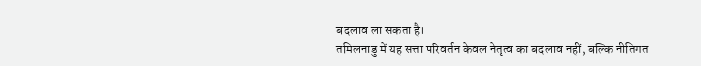बदलाव ला सकता है।
तमिलनाडु में यह सत्ता परिवर्तन केवल नेतृत्व का बदलाव नहीं, बल्कि नीतिगत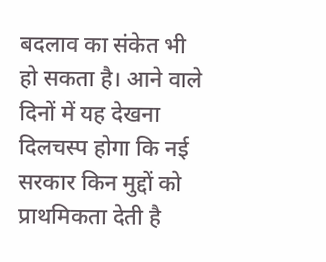बदलाव का संकेत भी हो सकता है। आने वाले दिनों में यह देखना दिलचस्प होगा कि नई सरकार किन मुद्दों को प्राथमिकता देती है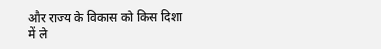और राज्य के विकास को किस दिशा में ले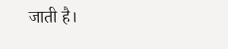जाती है।